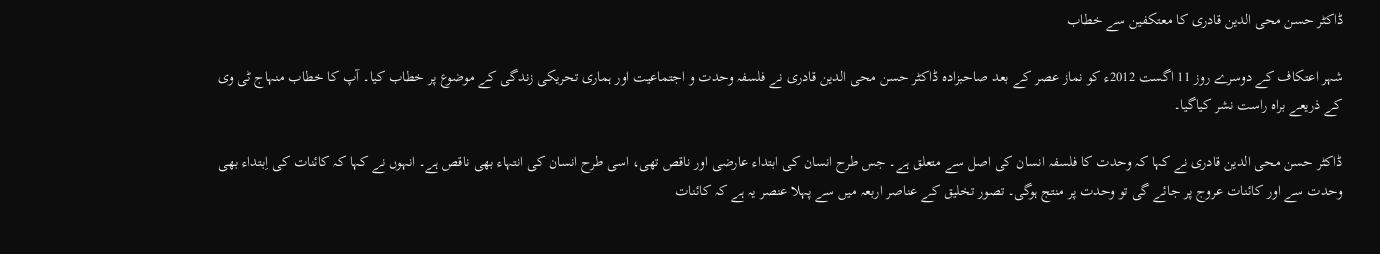ڈاکٹر حسن محی الدین قادری کا معتکفین سے خطاب

شہر اعتکاف کے دوسرے روز 11 اگست 2012ء کو نماز عصر کے بعد صاحبزادہ ڈاکٹر حسن محی الدین قادری نے فلسفہ وحدت و اجتماعیت اور ہماری تحریکی زندگی کے موضوع پر خطاب کیا۔ آپ کا خطاب منہاج ٹی وی کے ذریعے براہ راست نشر کیاگیا۔

ڈاکٹر حسن محی الدین قادری نے کہا کہ وحدت کا فلسفہ انسان کی اصل سے متعلق ہے۔ جس طرح انسان کی ابتداء عارضی اور ناقص تھی، اسی طرح انسان کی انتہاء بھی ناقص ہے۔ انہوں نے کہا کہ کائنات کی اِبتداء بھی وحدت سے اور کائنات عروج پر جائے گی تو وحدت پر منتج ہوگی۔ تصور تخلیق کے عناصر اربعہ میں سے پہلا عنصر یہ ہے کہ کائنات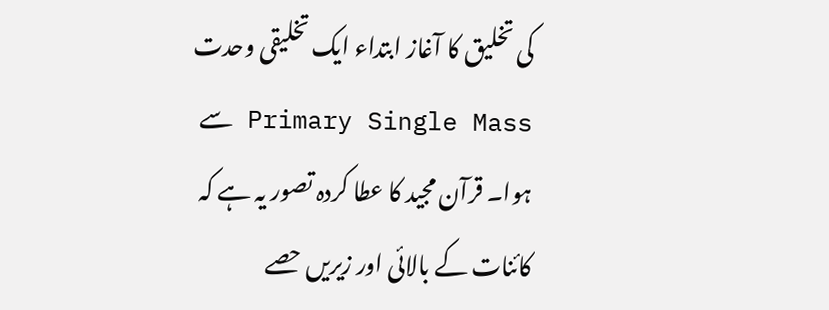کی تخلیق کا آغاز ابتداء ایک تخلیقی وحدت Primary Single Mass سے ہوا۔ قرآن مجید کا عطا کردہ تصور یہ ہے کہ کائنات کے بالائی اور زیریں حصے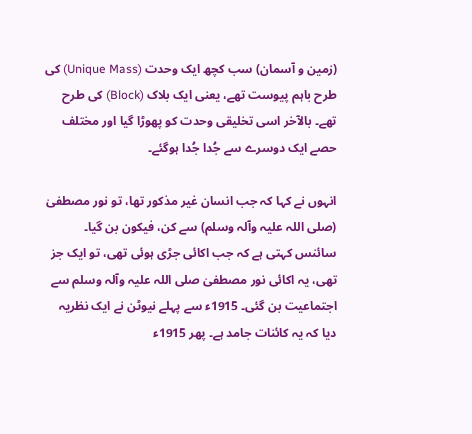(زمین و آسمان) سب کچھ ایک وحدت (Unique Mass) کی طرح باہم پیوست تھے، یعنی ایک بلاک (Block) کی طرح تھے۔ بالآخر اسی تخلیقی وحدت کو پھوڑا گیا اور مختلف حصے ایک دوسرے سے جُدا جُدا ہوگئے۔

انہوں نے کہا کہ جب انسان غیر مذکور تھا، تو نور مصطفیٰ (صلی اللہ علیہ وآلہ وسلم) سے کن، فیکون بن گیا۔ سائنس کہتی ہے کہ جب اکائی جڑی ہوئی تھی، تو ایک جز تھی، یہ اکائی نور مصطفیٰ صلی اللہ علیہ وآلہ وسلم سے اجتماعیت بن گئی۔ 1915ء سے پہلے نیوٹن نے ایک نظریہ دیا کہ یہ کائنات جامد ہے۔ پھر 1915ء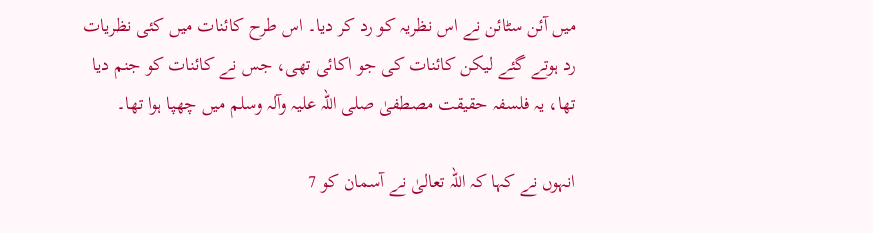میں آئن سٹائن نے اس نظریہ کو رد کر دیا۔ اس طرح کائنات میں کئی نظریات رد ہوتے گئے لیکن کائنات کی جو اکائی تھی، جس نے کائنات کو جنم دیا تھا، یہ فلسفہ حقیقت مصطفیٰ صلی اللہ علیہ وآلہ وسلم میں چھپا ہوا تھا۔

انہوں نے کہا کہ اللہ تعالیٰ نے آسمان کو 7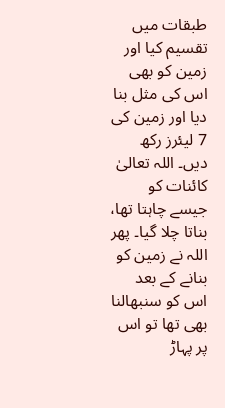طبقات میں تقسیم کیا اور زمین کو بھی اس کی مثل بنا دیا اور زمین کی 7 لیئرز رکھ دیں۔ اللہ تعالیٰ کائنات کو جیسے چاہتا تھا، بناتا چلا گیا۔ پھر اللہ نے زمین کو بنانے کے بعد اس کو سنبھالنا بھی تھا تو اس پر پہاڑ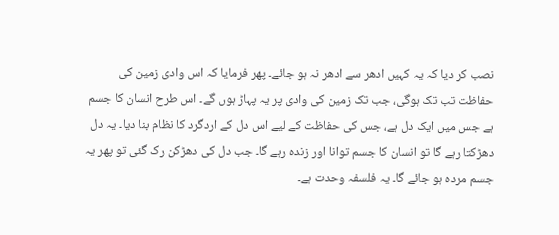نصب کر دیا کہ یہ کہیں ادھر سے ادھر نہ ہو جائے۔ پھر فرمایا کہ اس وادی زمین کی حفاظت تب تک ہوگی، جب تک زمین کی وادی پر یہ پہاڑ ہوں گے۔ اس طرح انسان کا جسم ہے جس میں ایک دل ہے، جس کی حفاظت کے لیے اس دل کے اردگرد کا نظام بنا دیا۔ یہ دل دھڑکتا رہے گا تو انسان کا جسم توانا اور زندہ رہے گا۔ جب دل کی دھڑکن رک گئی تو پھر یہ جسم مردہ ہو جائے گا۔ یہ فلسفہ وحدت ہے۔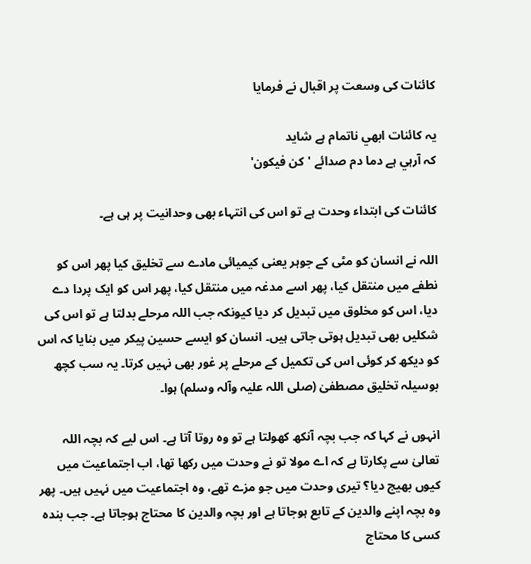کائنات کی وسعت پر اقبال نے فرمایا

يہ کائنات ابھي ناتمام ہے شايد
کہ آرہي ہے دما دم صدائے 'کن فيکون'

کائنات کی ابتداء وحدت ہے تو اس کی انتہاء بھی وحدانیت پر ہی ہے۔

اللہ نے انسان کو مٹی کے جوہر یعنی کیمیائی مادے سے تخلیق کیا پھر اس کو نطفے میں منتقل کیا، پھر اسے مدغہ میں منتقل کیا، پھر اس کو ایک پردا دے دیا، اس کو مخلوق میں تبدیل کر دیا کیونکہ جب اللہ مرحلے بدلتا ہے تو اس کی شکلیں بھی تبدیل ہوتی جاتی ہیں۔ انسان کو ایسے حسین پیکر میں بنایا کہ اس کو دیکھ کر کوئی اس کی تکمیل کے مرحلے پر غور بھی نہیں کرتا۔ یہ سب کچھ بوسیلہ تخلیق مصطفیٰ (صلی اللہ علیہ وآلہ وسلم) ہوا۔

انہوں نے کہا کہ جب بچہ آنکھ کھولتا ہے تو وہ روتا آتا ہے۔ اس لیے کہ بچہ اللہ تعالیٰ سے پکارتا ہے کہ اے مولا تو نے وحدت میں رکھا تھا، اب اجتماعیت میں کیوں بھیج دیا؟ تیری وحدت میں جو مزے تھے، وہ اجتماعیت میں نہیں ہیں۔ پھر وہ بچہ اپنے والدین کے تابع ہوجاتا ہے اور بچہ والدین کا محتاج ہوجاتا ہے۔ جب بندہ کسی کا محتاج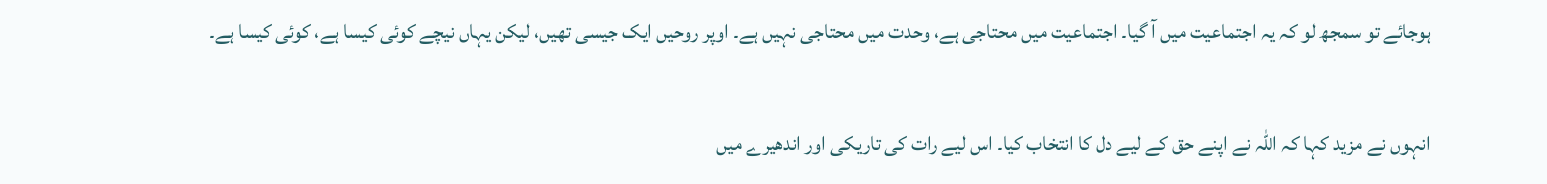ہوجائے تو سمجھ لو کہ یہ اجتماعیت میں آ گیا۔ اجتماعیت میں محتاجی ہے، وحدت میں محتاجی نہیں ہے۔ اوپر روحیں ایک جیسی تھیں، لیکن یہاں نیچے کوئی کیسا ہے، کوئی کیسا ہے۔

انہوں نے مزید کہا کہ اللہ نے اپنے حق کے لیے دل کا انتخاب کیا۔ اس لیے رات کی تاریکی اور اندھیرے میں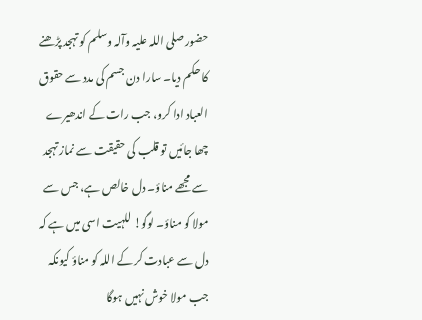حضور صلی اللہ علیہ وآلہ وسلم کو تہجد پڑھنے کا حکم دیا۔ سارا دن جسم کی مدد سے حقوق العباد ادا کرو، جب رات کے اندھیرے چھا جائیں تو قلب کی حقیقت سے نماز تہجد سے مجھے مناؤ۔ دل خالص ہے، جس سے مولا کو مناؤ۔ لوگو! للہیت اسی میں ہے کہ دل سے عبادت کر کے اللہ کو مناؤ کیونکہ جب مولا خوش نہیں ہوگا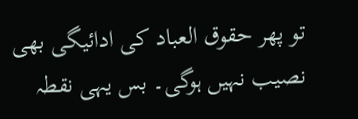تو پھر حقوق العباد کی ادائیگی بھی نصیب نہیں ہوگی۔ بس یہی نقطہ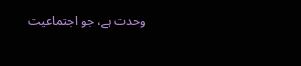وحدت ہے، جو اجتماعیت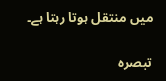میں منتقل ہوتا رہتا ہے۔

تبصرہ